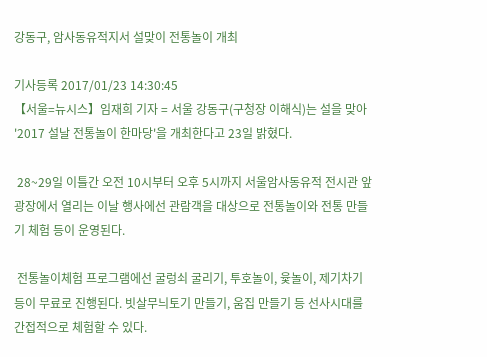강동구, 암사동유적지서 설맞이 전통놀이 개최

기사등록 2017/01/23 14:30:45
【서울=뉴시스】임재희 기자 = 서울 강동구(구청장 이해식)는 설을 맞아 '2017 설날 전통놀이 한마당'을 개최한다고 23일 밝혔다.

 28~29일 이틀간 오전 10시부터 오후 5시까지 서울암사동유적 전시관 앞 광장에서 열리는 이날 행사에선 관람객을 대상으로 전통놀이와 전통 만들기 체험 등이 운영된다.

 전통놀이체험 프로그램에선 굴렁쇠 굴리기, 투호놀이, 윷놀이, 제기차기 등이 무료로 진행된다. 빗살무늬토기 만들기, 움집 만들기 등 선사시대를 간접적으로 체험할 수 있다.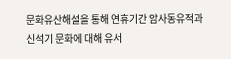문화유산해설을 통해 연휴기간 암사동유적과 신석기 문화에 대해 유서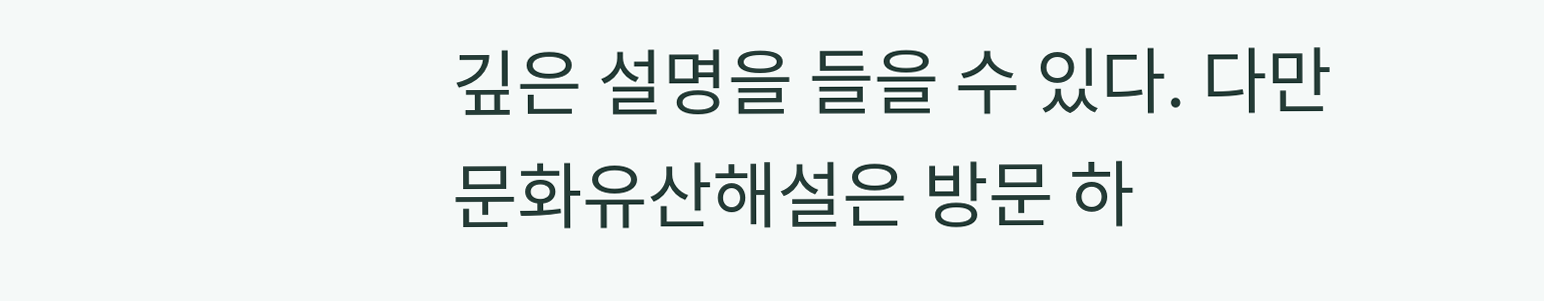깊은 설명을 들을 수 있다. 다만 문화유산해설은 방문 하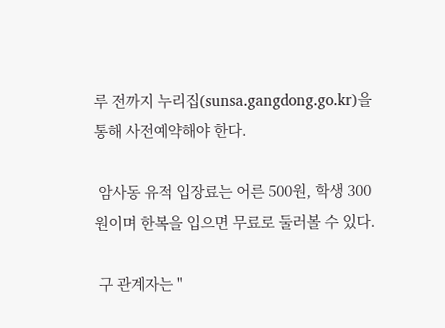루 전까지 누리집(sunsa.gangdong.go.kr)을 통해 사전예약해야 한다.

 암사동 유적 입장료는 어른 500원, 학생 300원이며 한복을 입으면 무료로 둘러볼 수 있다.

 구 관계자는 "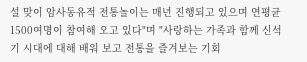설 맞이 암사동유적 전통놀이는 매년 진행되고 있으며 연평균 1500여명이 참여해 오고 있다"며 "사랑하는 가족과 함께 신석기 시대에 대해 배워 보고 전통을 즐겨보는 기회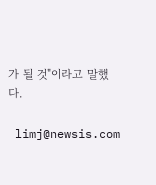가 될 것"이라고 말했다.

 limj@newsis.com